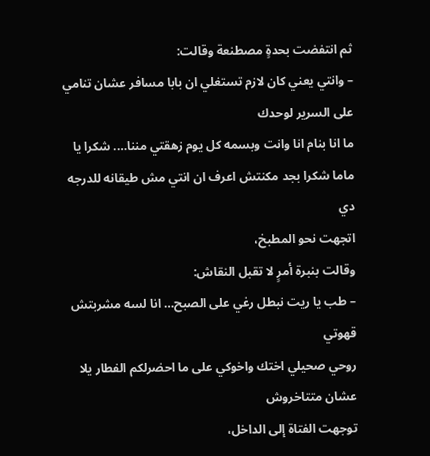ثم انتفضت بحدةٍ مصطنعة وقالت:
– وانتي يعني كان لازم تستغلي ان بابا مسافر عشان تنامي على السرير لوحدك
ما انا بنام انا وانت وبسمه كل يوم زهقتي مننا…. شكرا يا ماما شكرا بجد مكنتش اعرف ان انتي مش طيقانه للدرجه دي
اتجهت نحو المطبخ،
وقالت بنبرة أمرٍ لا تقبل النقاش:
– طب يا ريت نبطل رغي على الصبح… انا لسه مشربتش قهوتي
روحي صحيلي اختك واخوكي على ما احضرلكم الفطار يلا عشان متتاخروش
توجهت الفتاة إلى الداخل،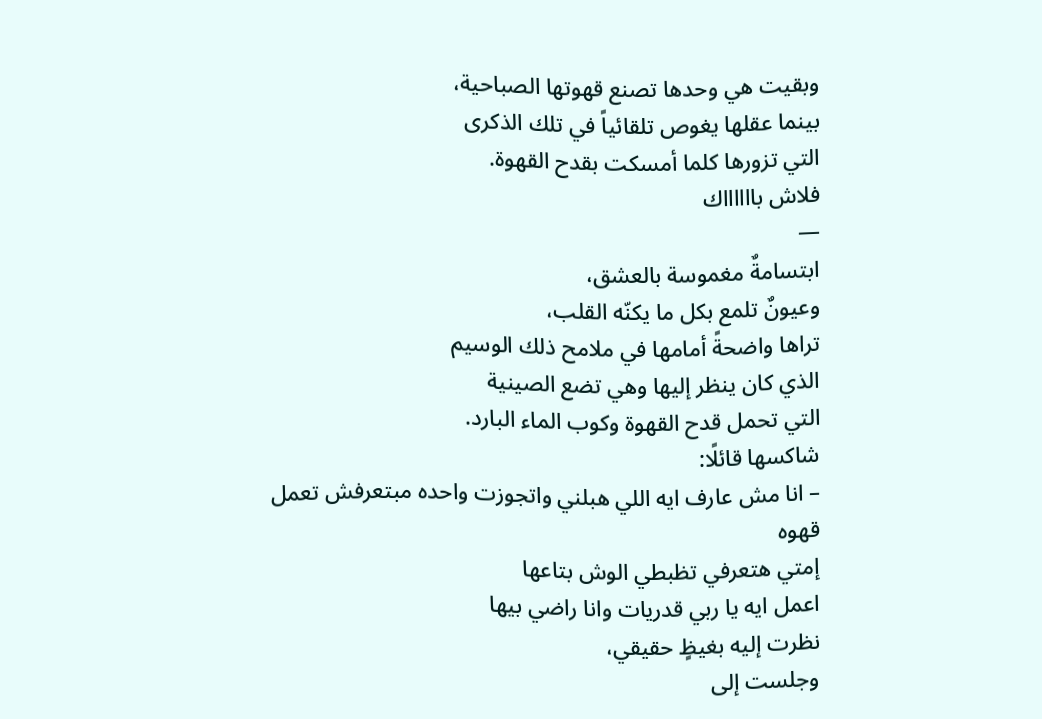وبقيت هي وحدها تصنع قهوتها الصباحية،
بينما عقلها يغوص تلقائياً في تلك الذكرى
التي تزورها كلما أمسكت بقدح القهوة.
فلاش بااااااك
—
ابتسامةٌ مغموسة بالعشق،
وعيونٌ تلمع بكل ما يكنّه القلب،
تراها واضحةً أمامها في ملامح ذلك الوسيم
الذي كان ينظر إليها وهي تضع الصينية
التي تحمل قدح القهوة وكوب الماء البارد.
شاكسها قائلًا:
– انا مش عارف ايه اللي هبلني واتجوزت واحده مبتعرفش تعمل قهوه
إمتي هتعرفي تظبطي الوش بتاعها
اعمل ايه يا ربي قدريات وانا راضي بيها
نظرت إليه بغيظٍ حقيقي،
وجلست إلى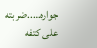جواره…..ضربته على كتفه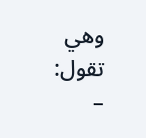وهي تقول:
–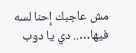مش عاجبك إحنا لسه فيها….. دي يا دوب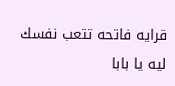قرايه فاتحه تتعب نفسك ليه يا بابا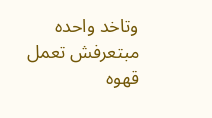وتاخد واحده مبتعرفش تعمل قهوه